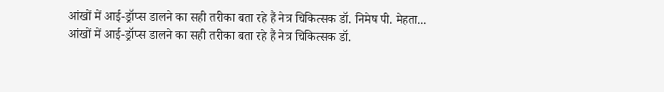आंखों में आई-ड्रॉप्स डालने का सही तरीका बता रहे हैं नेत्र चिकित्सक डॉ. निमेष पी. मेहता...
आंखों में आई-ड्रॉप्स डालने का सही तरीका बता रहे हैं नेत्र चिकित्सक डॉ.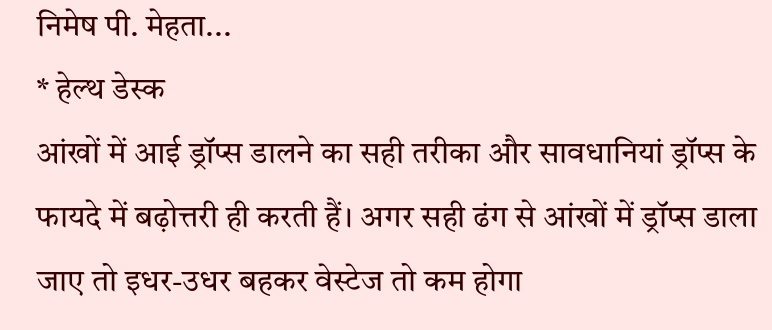निमेष पी. मेहता...
* हेल्थ डेस्क
आंखों में आई ड्रॉप्स डालने का सही तरीका और सावधानियां ड्रॉप्स के फायदे में बढ़ोत्तरी ही करती हैं। अगर सही ढंग से आंखों में ड्रॉप्स डाला जाए तो इधर-उधर बहकर वेस्टेज तो कम होगा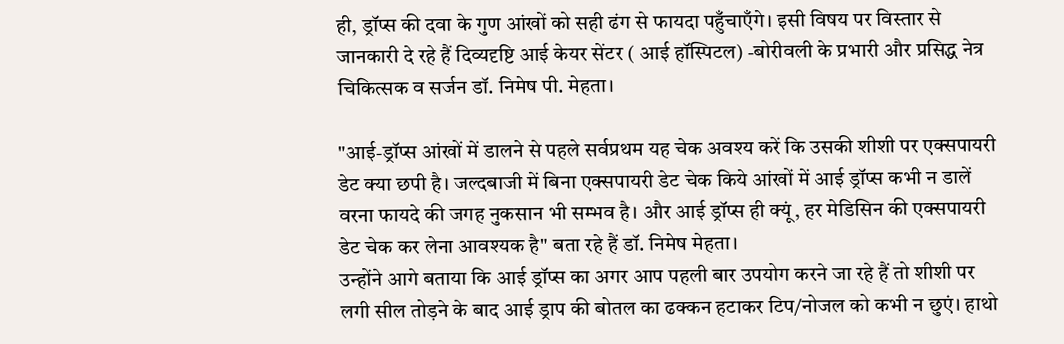ही, ड्रॉप्स की दवा के गुण आंखों को सही ढंग से फायदा पहुँचाएँगे। इसी विषय पर विस्तार से जानकारी दे रहे हैं दिव्यदृष्टि आई केयर सेंटर ( आई हॉस्पिटल) -बोरीवली के प्रभारी और प्रसिद्ध नेत्र चिकित्सक व सर्जन डॉ. निमेष पी. मेहता।

"आई-ड्रॉप्स आंखों में डालने से पहले सर्वप्रथम यह चेक अवश्य करें कि उसकी शीशी पर एक्सपायरी डेट क्या छपी है। जल्दबाजी में बिना एक्सपायरी डेट चेक किये आंखों में आई ड्रॉप्स कभी न डालें वरना फायदे की जगह नुकसान भी सम्भव है। और आई ड्रॉप्स ही क्यूं, हर मेडिसिन की एक्सपायरी डेट चेक कर लेना आवश्यक है" बता रहे हैं डॉ. निमेष मेहता।
उन्होंने आगे बताया कि आई ड्रॉप्स का अगर आप पहली बार उपयोग करने जा रहे हैं तो शीशी पर लगी सील तोड़ने के बाद आई ड्राप की बोतल का ढक्कन हटाकर टिप/नोजल को कभी न छुएं। हाथो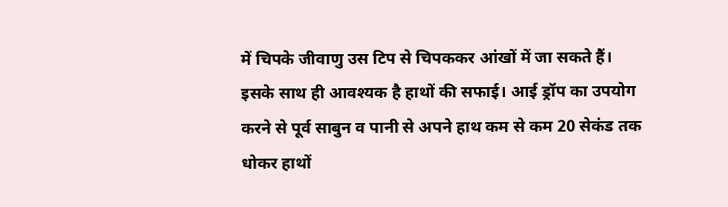में चिपके जीवाणु उस टिप से चिपककर आंखों में जा सकते हैं।
इसके साथ ही आवश्यक है हाथों की सफाई। आई ड्रॉप का उपयोग करने से पूर्व साबुन व पानी से अपने हाथ कम से कम 20 सेकंड तक धोकर हाथों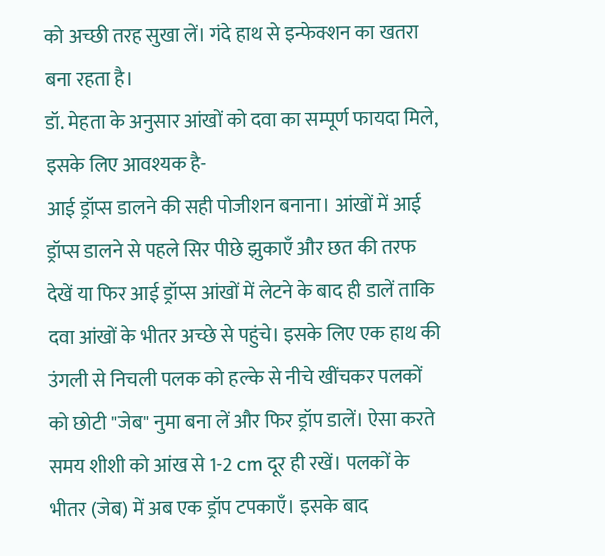को अच्छी तरह सुखा लें। गंदे हाथ से इन्फेक्शन का खतरा बना रहता है।
डॉ. मेहता के अनुसार आंखों को दवा का सम्पूर्ण फायदा मिले, इसके लिए आवश्यक है-
आई ड्रॉप्स डालने की सही पोजीशन बनाना। आंखों में आई ड्रॉप्स डालने से पहले सिर पीछे झुकाएँ और छत की तरफ देखें या फिर आई ड्रॉप्स आंखों में लेटने के बाद ही डालें ताकि दवा आंखों के भीतर अच्छे से पहुंचे। इसके लिए एक हाथ की उंगली से निचली पलक को हल्के से नीचे खींचकर पलकों को छोटी "जेब" नुमा बना लें और फिर ड्रॉप डालें। ऐसा करते समय शीशी को आंख से 1-2 cm दूर ही रखें। पलकों के भीतर (जेब) में अब एक ड्रॉप टपकाएँ। इसके बाद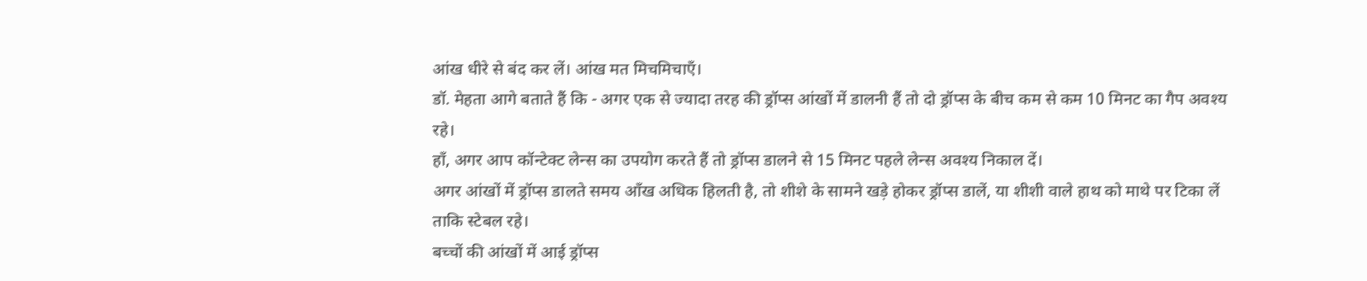आंख धीरे से बंद कर लें। आंख मत मिचमिचाएँ।
डॉ. मेहता आगे बताते हैं कि - अगर एक से ज्यादा तरह की ड्रॉप्स आंखों में डालनी हैं तो दो ड्रॉप्स के बीच कम से कम 10 मिनट का गैप अवश्य रहे।
हाँ, अगर आप कॉन्टेक्ट लेन्स का उपयोग करते हैं तो ड्रॉप्स डालने से 15 मिनट पहले लेन्स अवश्य निकाल दें।
अगर आंखों में ड्रॉप्स डालते समय आँख अधिक हिलती है, तो शीशे के सामने खड़े होकर ड्रॉप्स डालें, या शीशी वाले हाथ को माथे पर टिका लें ताकि स्टेबल रहे।
बच्चों की आंखों में आई ड्रॉप्स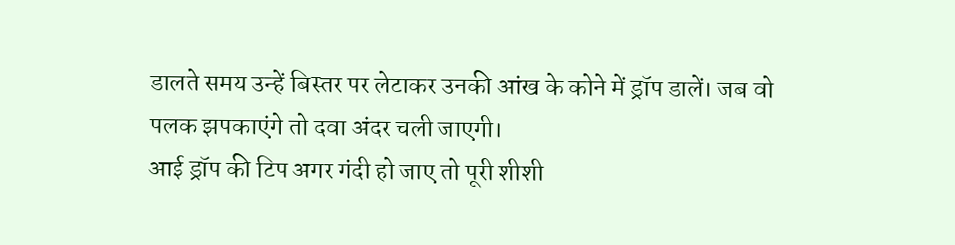डालते समय उन्हें बिस्तर पर लेटाकर उनकी आंख के कोने में ड्रॉप डालें। जब वो पलक झपकाएंगे तो दवा अंदर चली जाएगी।
आई ड्रॉप की टिप अगर गंदी हो जाए तो पूरी शीशी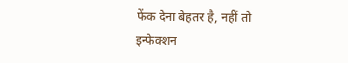फेंक देना बेहतर है, नहीं तो इन्फेक्शन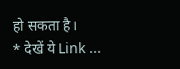हो सकता है।
* देखें ये Link ...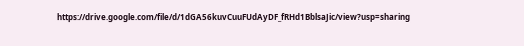https://drive.google.com/file/d/1dGA56kuvCuuFUdAyDF_fRHd1BblsaJic/view?usp=sharing